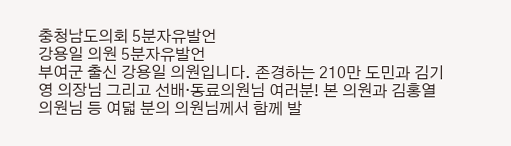충청남도의회 5분자유발언
강용일 의원 5분자유발언
부여군 출신 강용일 의원입니다. 존경하는 210만 도민과 김기영 의장님 그리고 선배·동료의원님 여러분! 본 의원과 김홍열 의원님 등 여덟 분의 의원님께서 함께 발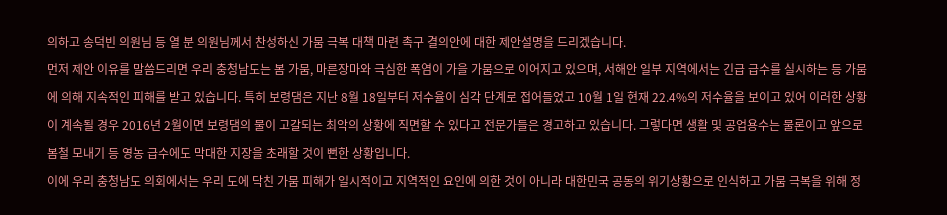의하고 송덕빈 의원님 등 열 분 의원님께서 찬성하신 가뭄 극복 대책 마련 촉구 결의안에 대한 제안설명을 드리겠습니다.
먼저 제안 이유를 말씀드리면 우리 충청남도는 봄 가뭄, 마른장마와 극심한 폭염이 가을 가뭄으로 이어지고 있으며, 서해안 일부 지역에서는 긴급 급수를 실시하는 등 가뭄에 의해 지속적인 피해를 받고 있습니다. 특히 보령댐은 지난 8월 18일부터 저수율이 심각 단계로 접어들었고 10월 1일 현재 22.4%의 저수율을 보이고 있어 이러한 상황이 계속될 경우 2016년 2월이면 보령댐의 물이 고갈되는 최악의 상황에 직면할 수 있다고 전문가들은 경고하고 있습니다. 그렇다면 생활 및 공업용수는 물론이고 앞으로 봄철 모내기 등 영농 급수에도 막대한 지장을 초래할 것이 뻔한 상황입니다.
이에 우리 충청남도 의회에서는 우리 도에 닥친 가뭄 피해가 일시적이고 지역적인 요인에 의한 것이 아니라 대한민국 공동의 위기상황으로 인식하고 가뭄 극복을 위해 정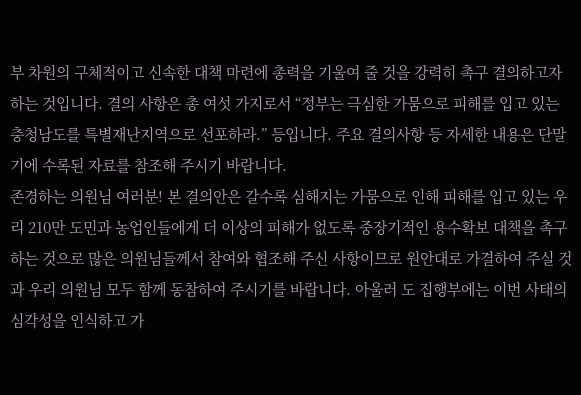부 차원의 구체적이고 신속한 대책 마련에 총력을 기울여 줄 것을 강력히 촉구 결의하고자 하는 것입니다. 결의 사항은 총 여섯 가지로서 “정부는 극심한 가뭄으로 피해를 입고 있는 충청남도를 특별재난지역으로 선포하라.” 등입니다. 주요 결의사항 등 자세한 내용은 단말기에 수록된 자료를 참조해 주시기 바랍니다.
존경하는 의원님 여러분! 본 결의안은 갈수록 심해지는 가뭄으로 인해 피해를 입고 있는 우리 210만 도민과 농업인들에게 더 이상의 피해가 없도록 중장기적인 용수확보 대책을 촉구하는 것으로 많은 의원님들께서 참여와 협조해 주신 사항이므로 원안대로 가결하여 주실 것과 우리 의원님 모두 함께 동참하여 주시기를 바랍니다. 아울러 도 집행부에는 이번 사태의 심각성을 인식하고 가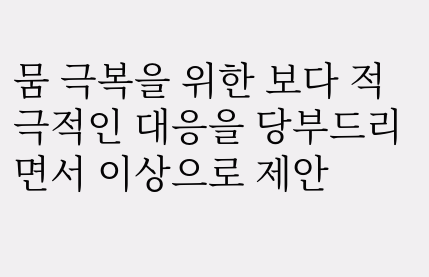뭄 극복을 위한 보다 적극적인 대응을 당부드리면서 이상으로 제안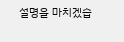설명을 마치겠습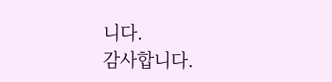니다.
감사합니다.